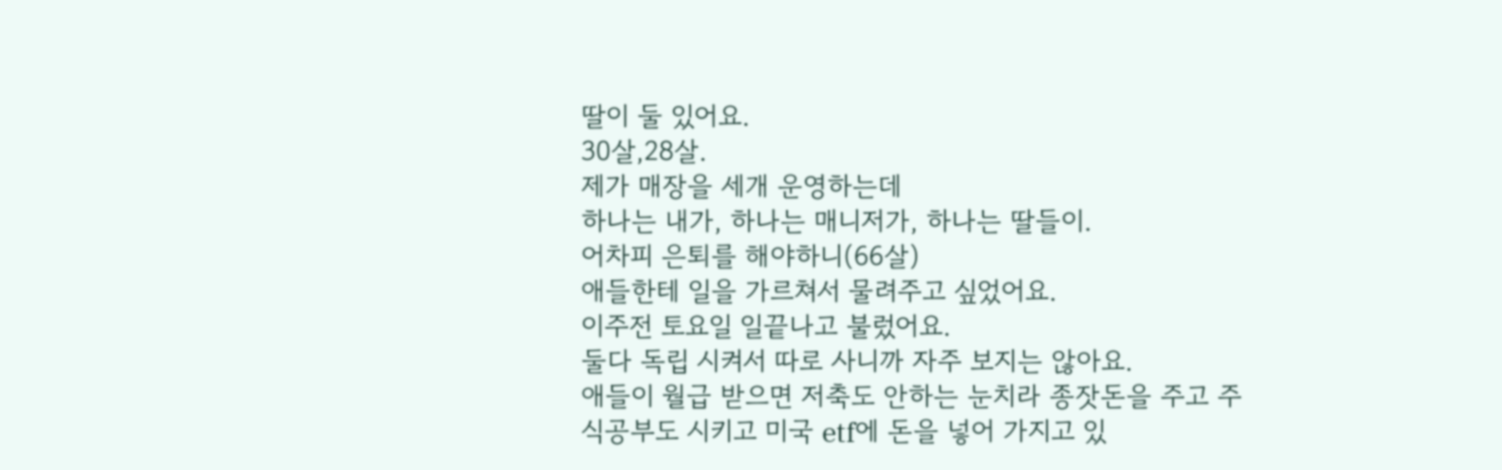딸이 둘 있어요.
30살,28살.
제가 매장을 세개 운영하는데
하나는 내가, 하나는 매니저가, 하나는 딸들이.
어차피 은퇴를 해야하니(66살)
애들한테 일을 가르쳐서 물려주고 싶었어요.
이주전 토요일 일끝나고 불렀어요.
둘다 독립 시켜서 따로 사니까 자주 보지는 않아요.
애들이 월급 받으면 저축도 안하는 눈치라 종잣돈을 주고 주식공부도 시키고 미국 etf에 돈을 넣어 가지고 있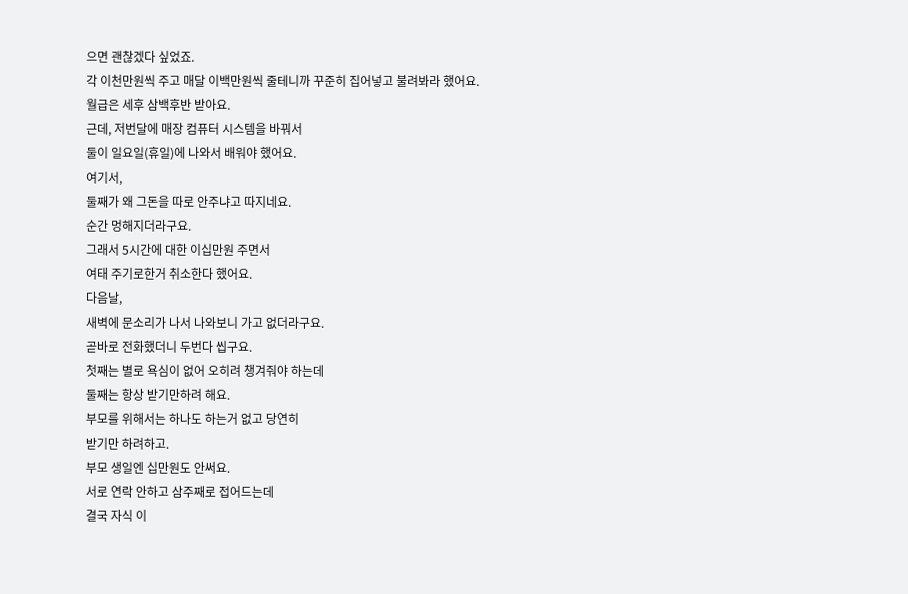으면 괜찮겠다 싶었죠.
각 이천만원씩 주고 매달 이백만원씩 줄테니까 꾸준히 집어넣고 불려봐라 했어요.
월급은 세후 삼백후반 받아요.
근데, 저번달에 매장 컴퓨터 시스템을 바꿔서
둘이 일요일(휴일)에 나와서 배워야 했어요.
여기서,
둘째가 왜 그돈을 따로 안주냐고 따지네요.
순간 멍해지더라구요.
그래서 5시간에 대한 이십만원 주면서
여태 주기로한거 취소한다 했어요.
다음날,
새벽에 문소리가 나서 나와보니 가고 없더라구요.
곧바로 전화했더니 두번다 씹구요.
첫째는 별로 욕심이 없어 오히려 챙겨줘야 하는데
둘째는 항상 받기만하려 해요.
부모를 위해서는 하나도 하는거 없고 당연히
받기만 하려하고.
부모 생일엔 십만원도 안써요.
서로 연락 안하고 삼주째로 접어드는데
결국 자식 이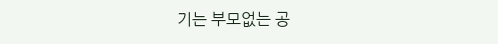기는 부모없는 공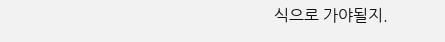식으로 가야될지.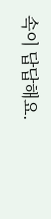속이 답답해요.